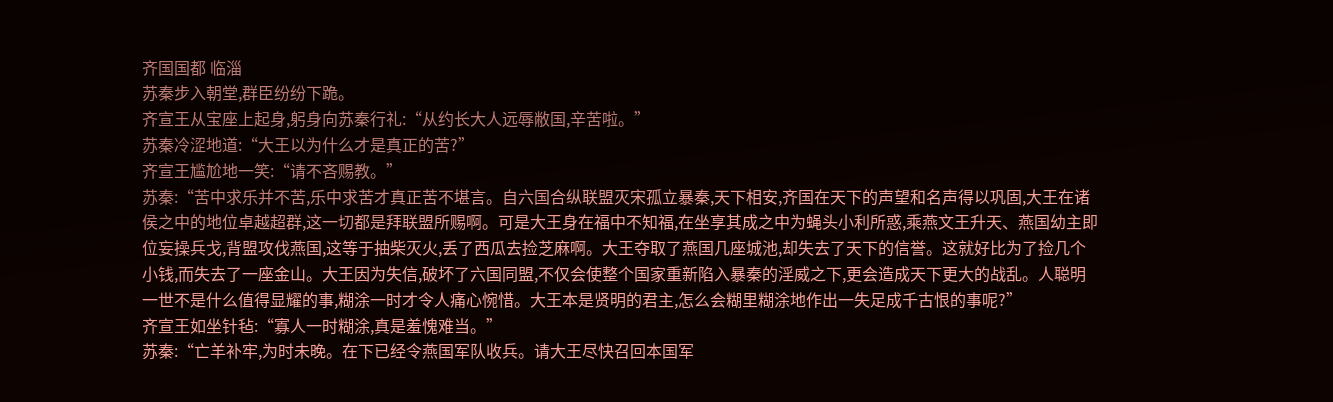齐国国都 临淄
苏秦步入朝堂,群臣纷纷下跪。
齐宣王从宝座上起身,躬身向苏秦行礼:“从约长大人远辱敝国,辛苦啦。”
苏秦冷涩地道:“大王以为什么才是真正的苦?”
齐宣王尴尬地一笑:“请不吝赐教。”
苏秦:“苦中求乐并不苦,乐中求苦才真正苦不堪言。自六国合纵联盟灭宋孤立暴秦,天下相安,齐国在天下的声望和名声得以巩固,大王在诸侯之中的地位卓越超群,这一切都是拜联盟所赐啊。可是大王身在福中不知福,在坐享其成之中为蝇头小利所惑,乘燕文王升天、燕国幼主即位妄操兵戈,背盟攻伐燕国,这等于抽柴灭火,丢了西瓜去捡芝麻啊。大王夺取了燕国几座城池,却失去了天下的信誉。这就好比为了捡几个小钱,而失去了一座金山。大王因为失信,破坏了六国同盟,不仅会使整个国家重新陷入暴秦的淫威之下,更会造成天下更大的战乱。人聪明一世不是什么值得显耀的事,糊涂一时才令人痛心惋惜。大王本是贤明的君主,怎么会糊里糊涂地作出一失足成千古恨的事呢?”
齐宣王如坐针毡:“寡人一时糊涂,真是羞愧难当。”
苏秦:“亡羊补牢,为时未晚。在下已经令燕国军队收兵。请大王尽快召回本国军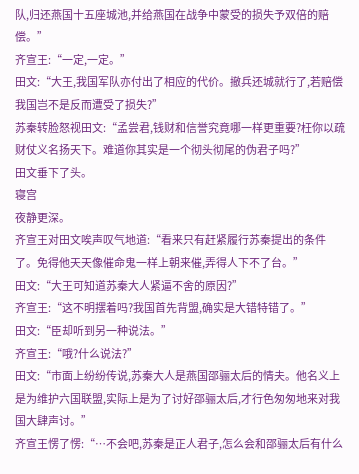队,归还燕国十五座城池,并给燕国在战争中蒙受的损失予双倍的赔偿。”
齐宣王:“一定,一定。”
田文:“大王,我国军队亦付出了相应的代价。撤兵还城就行了,若赔偿我国岂不是反而遭受了损失?”
苏秦转脸怒视田文:“孟尝君,钱财和信誉究竟哪一样更重要?枉你以疏财仗义名扬天下。难道你其实是一个彻头彻尾的伪君子吗?”
田文垂下了头。
寝宫
夜静更深。
齐宣王对田文唉声叹气地道:“看来只有赶紧履行苏秦提出的条件了。免得他天天像催命鬼一样上朝来催,弄得人下不了台。”
田文:“大王可知道苏秦大人紧逼不舍的原因?”
齐宣王:“这不明摆着吗?我国首先背盟,确实是大错特错了。”
田文:“臣却听到另一种说法。”
齐宣王:“哦?什么说法?”
田文:“市面上纷纷传说,苏秦大人是燕国邵骊太后的情夫。他名义上是为维护六国联盟,实际上是为了讨好邵骊太后,才行色匆匆地来对我国大肆声讨。”
齐宣王愣了愣:“…不会吧,苏秦是正人君子,怎么会和邵骊太后有什么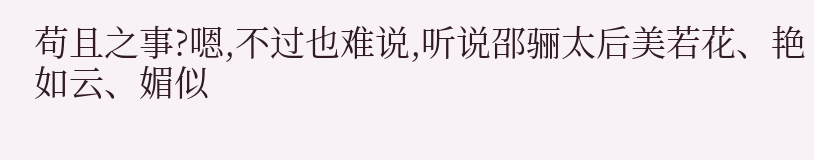苟且之事?嗯,不过也难说,听说邵骊太后美若花、艳如云、媚似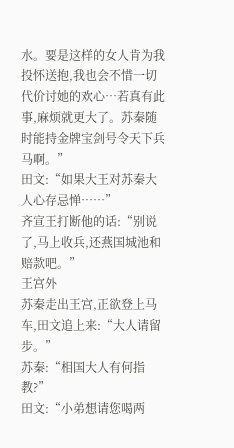水。要是这样的女人肯为我投怀送抱,我也会不惜一切代价讨她的欢心…若真有此事,麻烦就更大了。苏秦随时能持金牌宝剑号令天下兵马啊。”
田文:“如果大王对苏秦大人心存忌惮……”
齐宣王打断他的话:“别说了,马上收兵,还燕国城池和赔款吧。”
王宫外
苏秦走出王宫,正欲登上马车,田文追上来:“大人请留步。”
苏秦:“相国大人有何指教?”
田文:“小弟想请您喝两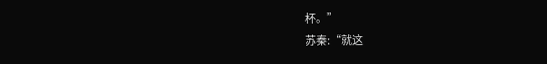杯。”
苏秦:“就这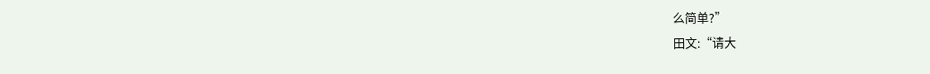么简单?”
田文:“请大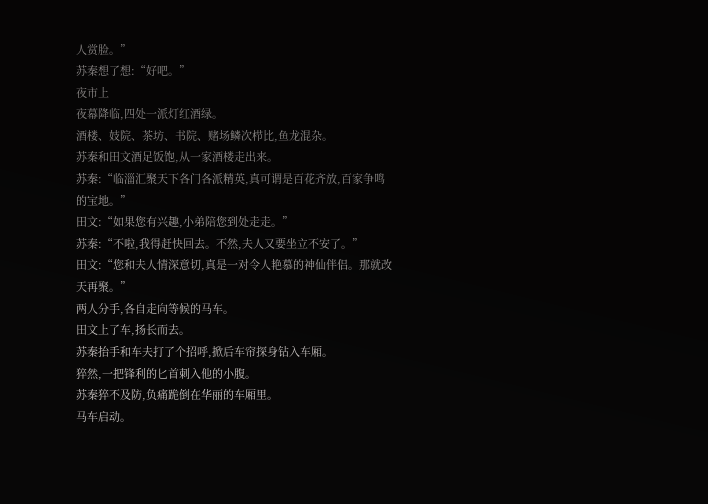人赏脸。”
苏秦想了想:“好吧。”
夜市上
夜幕降临,四处一派灯红酒绿。
酒楼、妓院、茶坊、书院、赌场鳞次栉比,鱼龙混杂。
苏秦和田文酒足饭饱,从一家酒楼走出来。
苏秦:“临淄汇聚天下各门各派精英,真可谓是百花齐放,百家争鸣的宝地。”
田文:“如果您有兴趣,小弟陪您到处走走。”
苏秦:“不啦,我得赶快回去。不然,夫人又要坐立不安了。”
田文:“您和夫人情深意切,真是一对令人艳慕的神仙伴侣。那就改天再聚。”
两人分手,各自走向等候的马车。
田文上了车,扬长而去。
苏秦抬手和车夫打了个招呼,掀后车帘探身钻入车厢。
猝然,一把锋利的匕首刺入他的小腹。
苏秦猝不及防,负痛跪倒在华丽的车厢里。
马车启动。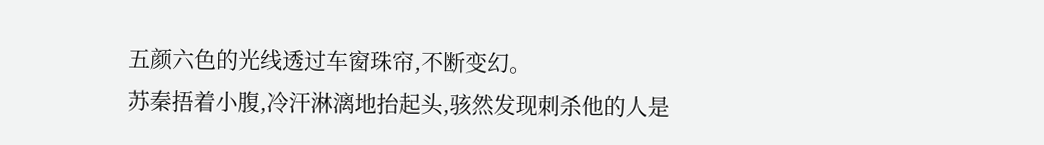五颜六色的光线透过车窗珠帘,不断变幻。
苏秦捂着小腹,冷汗淋漓地抬起头,骇然发现刺杀他的人是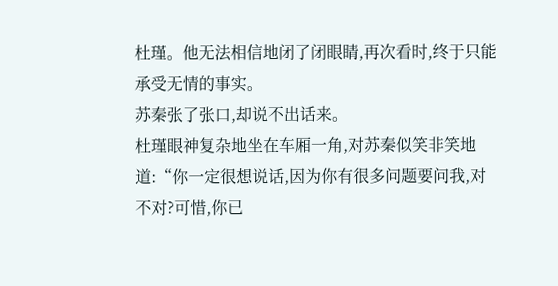杜瑾。他无法相信地闭了闭眼睛,再次看时,终于只能承受无情的事实。
苏秦张了张口,却说不出话来。
杜瑾眼神复杂地坐在车厢一角,对苏秦似笑非笑地道:“你一定很想说话,因为你有很多问题要问我,对不对?可惜,你已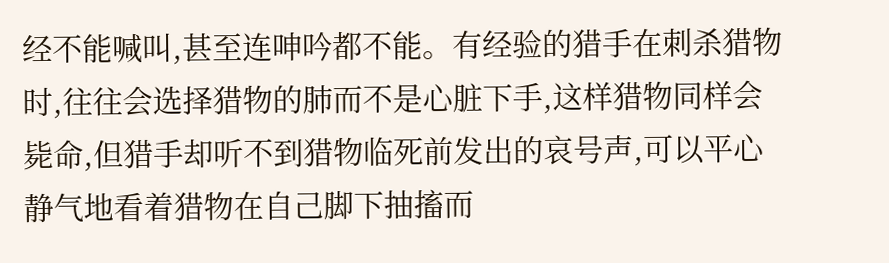经不能喊叫,甚至连呻吟都不能。有经验的猎手在刺杀猎物时,往往会选择猎物的肺而不是心脏下手,这样猎物同样会毙命,但猎手却听不到猎物临死前发出的哀号声,可以平心静气地看着猎物在自己脚下抽搐而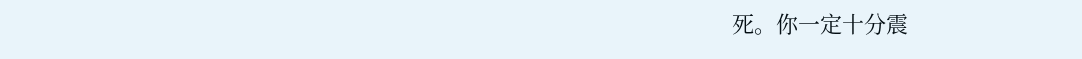死。你一定十分震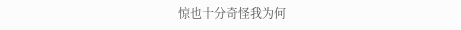惊也十分奇怪我为何